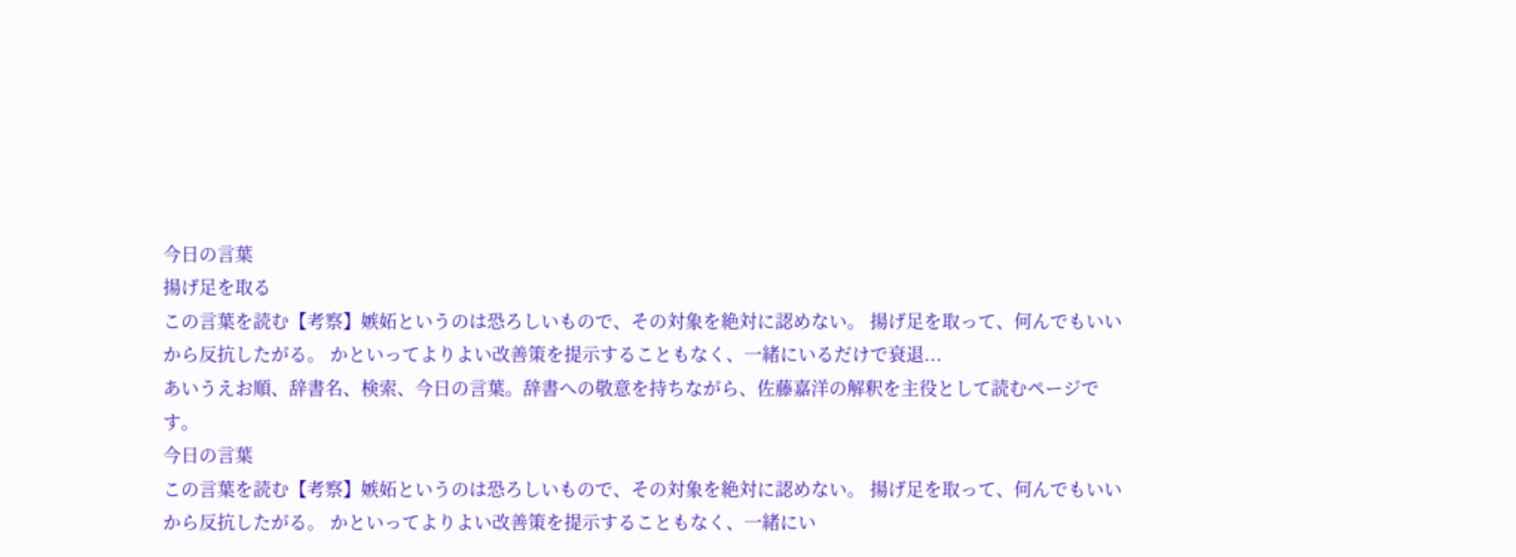今日の言葉
揚げ足を取る
この言葉を読む【考察】嫉妬というのは恐ろしいもので、その対象を絶対に認めない。 揚げ足を取って、何んでもいいから反抗したがる。 かといってよりよい改善策を提示することもなく、一緒にいるだけで衰退...
あいうえお順、辞書名、検索、今日の言葉。辞書への敬意を持ちながら、佐藤嘉洋の解釈を主役として読むページです。
今日の言葉
この言葉を読む【考察】嫉妬というのは恐ろしいもので、その対象を絶対に認めない。 揚げ足を取って、何んでもいいから反抗したがる。 かといってよりよい改善策を提示することもなく、一緒にい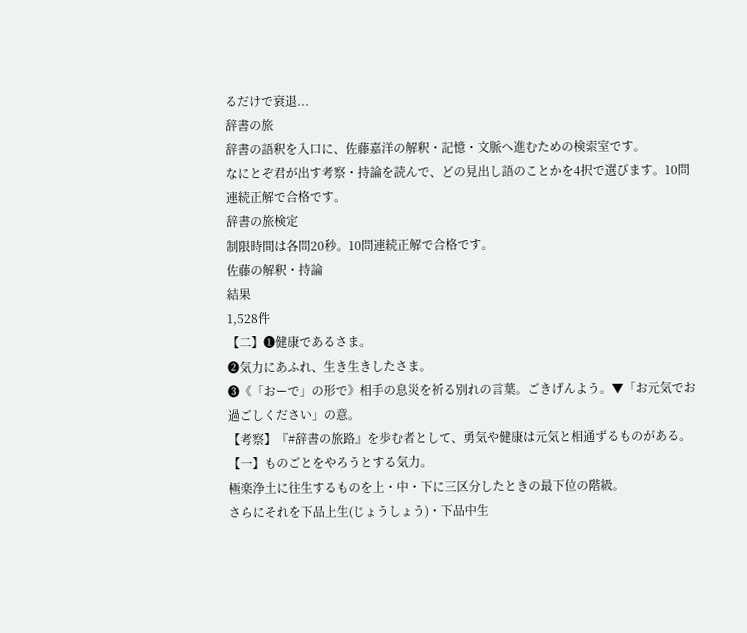るだけで衰退...
辞書の旅
辞書の語釈を入口に、佐藤嘉洋の解釈・記憶・文脈へ進むための検索室です。
なにとぞ君が出す考察・持論を読んで、どの見出し語のことかを4択で選びます。10問連続正解で合格です。
辞書の旅検定
制限時間は各問20秒。10問連続正解で合格です。
佐藤の解釈・持論
結果
1,528件
【二】❶健康であるさま。
❷気力にあふれ、生き生きしたさま。
❸《「おーで」の形で》相手の息災を祈る別れの言葉。ごきげんよう。▼「お元気でお過ごしください」の意。
【考察】『#辞書の旅路』を歩む者として、勇気や健康は元気と相通ずるものがある。
【一】ものごとをやろうとする気力。
極楽浄土に往生するものを上・中・下に三区分したときの最下位の階級。
さらにそれを下品上生(じょうしょう)・下品中生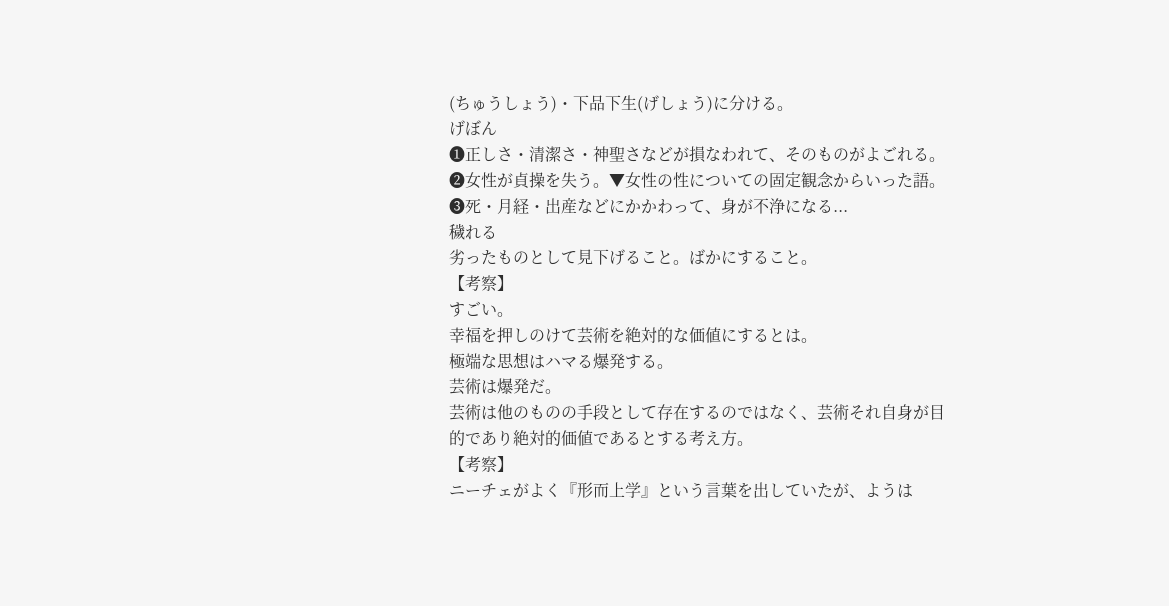(ちゅうしょう)・下品下生(げしょう)に分ける。
げぼん
❶正しさ・清潔さ・神聖さなどが損なわれて、そのものがよごれる。
❷女性が貞操を失う。▼女性の性についての固定観念からいった語。
❸死・月経・出産などにかかわって、身が不浄になる...
穢れる
劣ったものとして見下げること。ばかにすること。
【考察】
すごい。
幸福を押しのけて芸術を絶対的な価値にするとは。
極端な思想はハマる爆発する。
芸術は爆発だ。
芸術は他のものの手段として存在するのではなく、芸術それ自身が目的であり絶対的価値であるとする考え方。
【考察】
ニーチェがよく『形而上学』という言葉を出していたが、ようは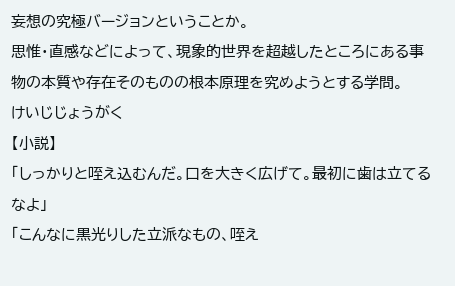妄想の究極バージョンということか。
思惟・直感などによって、現象的世界を超越したところにある事物の本質や存在そのものの根本原理を究めようとする学問。
けいじじょうがく
【小説】
「しっかりと咥え込むんだ。口を大きく広げて。最初に歯は立てるなよ」
「こんなに黒光りした立派なもの、咥え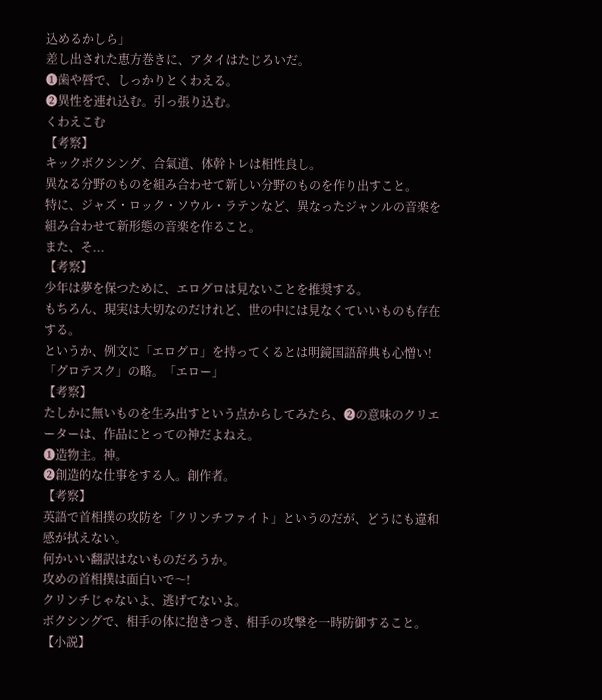込めるかしら」
差し出された恵方巻きに、アタイはたじろいだ。
❶歯や唇で、しっかりとくわえる。
❷異性を連れ込む。引っ張り込む。
くわえこむ
【考察】
キックボクシング、合氣道、体幹トレは相性良し。
異なる分野のものを組み合わせて新しい分野のものを作り出すこと。
特に、ジャズ・ロック・ソウル・ラテンなど、異なったジャンルの音楽を組み合わせて新形態の音楽を作ること。
また、そ...
【考察】
少年は夢を保つために、エログロは見ないことを推奨する。
もちろん、現実は大切なのだけれど、世の中には見なくていいものも存在する。
というか、例文に「エログロ」を持ってくるとは明鏡国語辞典も心憎い!
「グロテスク」の略。「エロー」
【考察】
たしかに無いものを生み出すという点からしてみたら、❷の意味のクリエーターは、作品にとっての神だよねえ。
❶造物主。神。
❷創造的な仕事をする人。創作者。
【考察】
英語で首相撲の攻防を「クリンチファイト」というのだが、どうにも違和感が拭えない。
何かいい翻訳はないものだろうか。
攻めの首相撲は面白いで〜!
クリンチじゃないよ、逃げてないよ。
ボクシングで、相手の体に抱きつき、相手の攻撃を一時防御すること。
【小説】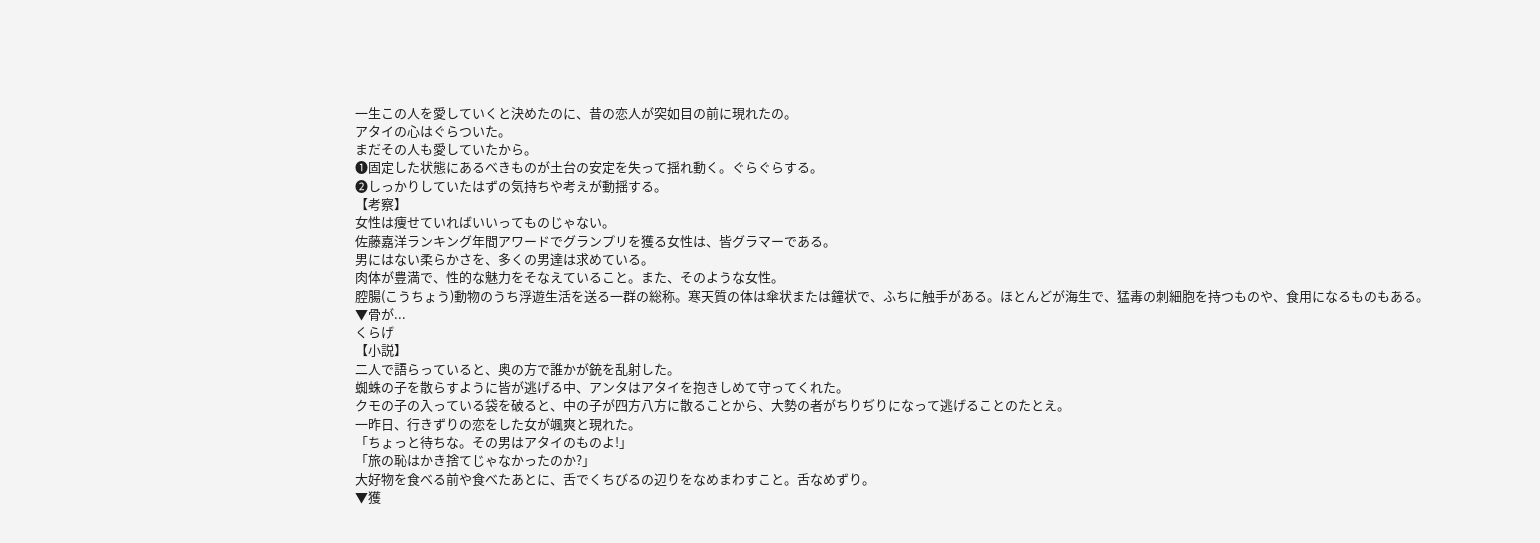一生この人を愛していくと決めたのに、昔の恋人が突如目の前に現れたの。
アタイの心はぐらついた。
まだその人も愛していたから。
❶固定した状態にあるべきものが土台の安定を失って揺れ動く。ぐらぐらする。
❷しっかりしていたはずの気持ちや考えが動揺する。
【考察】
女性は痩せていればいいってものじゃない。
佐藤嘉洋ランキング年間アワードでグランプリを獲る女性は、皆グラマーである。
男にはない柔らかさを、多くの男達は求めている。
肉体が豊満で、性的な魅力をそなえていること。また、そのような女性。
腔腸(こうちょう)動物のうち浮遊生活を送る一群の総称。寒天質の体は傘状または鐘状で、ふちに触手がある。ほとんどが海生で、猛毒の刺細胞を持つものや、食用になるものもある。
▼骨が...
くらげ
【小説】
二人で語らっていると、奥の方で誰かが銃を乱射した。
蜘蛛の子を散らすように皆が逃げる中、アンタはアタイを抱きしめて守ってくれた。
クモの子の入っている袋を破ると、中の子が四方八方に散ることから、大勢の者がちりぢりになって逃げることのたとえ。
一昨日、行きずりの恋をした女が颯爽と現れた。
「ちょっと待ちな。その男はアタイのものよ!」
「旅の恥はかき捨てじゃなかったのか?」
大好物を食べる前や食べたあとに、舌でくちびるの辺りをなめまわすこと。舌なめずり。
▼獲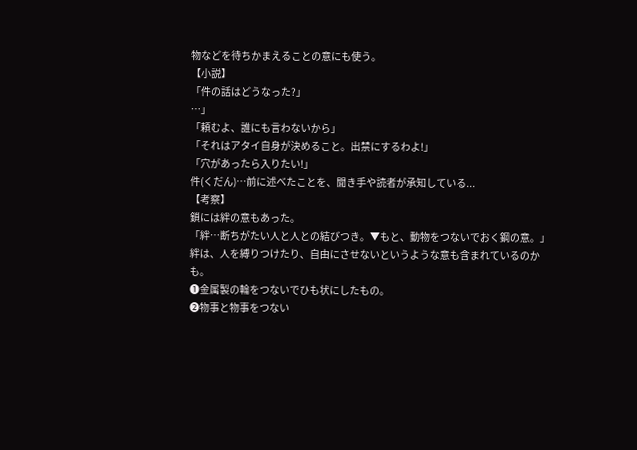物などを待ちかまえることの意にも使う。
【小説】
「件の話はどうなった?」
…」
「頼むよ、誰にも言わないから」
「それはアタイ自身が決めること。出禁にするわよ!」
「穴があったら入りたい!」
件(くだん)…前に述べたことを、聞き手や読者が承知している...
【考察】
鎖には絆の意もあった。
「絆…断ちがたい人と人との結びつき。▼もと、動物をつないでおく鋼の意。」
絆は、人を縛りつけたり、自由にさせないというような意も含まれているのかも。
❶金属製の輪をつないでひも状にしたもの。
❷物事と物事をつない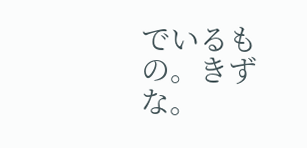でいるもの。きずな。